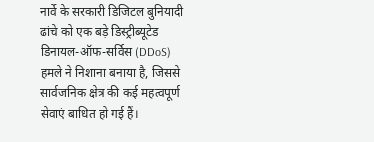नार्वे के सरकारी डिजिटल बुनियादी ढांचे को एक बड़े डिस्ट्रीब्यूटेड डिनायल-ऑफ-सर्विस (DDoS) हमले ने निशाना बनाया है, जिससे सार्वजनिक क्षेत्र की कई महत्वपूर्ण सेवाएं बाधित हो गई हैं।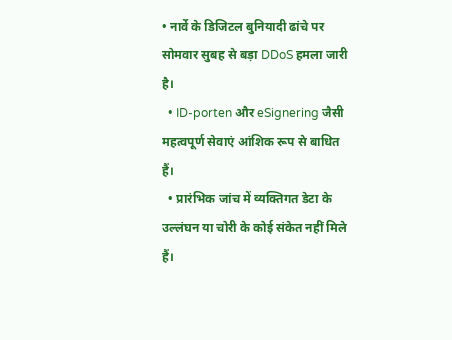• नार्वे के डिजिटल बुनियादी ढांचे पर सोमवार सुबह से बड़ा DDoS हमला जारी है।
  • ID-porten और eSignering जैसी महत्वपूर्ण सेवाएं आंशिक रूप से बाधित हैं।
  • प्रारंभिक जांच में व्यक्तिगत डेटा के उल्लंघन या चोरी के कोई संकेत नहीं मिले हैं।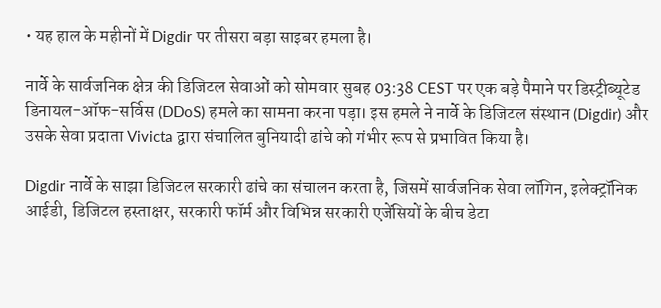• यह हाल के महीनों में Digdir पर तीसरा बड़ा साइबर हमला है।

नार्वे के सार्वजनिक क्षेत्र की डिजिटल सेवाओं को सोमवार सुबह 03:38 CEST पर एक बड़े पैमाने पर डिस्ट्रीब्यूटेड डिनायल-ऑफ-सर्विस (DDoS) हमले का सामना करना पड़ा। इस हमले ने नार्वे के डिजिटल संस्थान (Digdir) और उसके सेवा प्रदाता Vivicta द्वारा संचालित बुनियादी ढांचे को गंभीर रूप से प्रभावित किया है।

Digdir नार्वे के साझा डिजिटल सरकारी ढांचे का संचालन करता है, जिसमें सार्वजनिक सेवा लॉगिन, इलेक्ट्रॉनिक आईडी, डिजिटल हस्ताक्षर, सरकारी फॉर्म और विभिन्न सरकारी एजेंसियों के बीच डेटा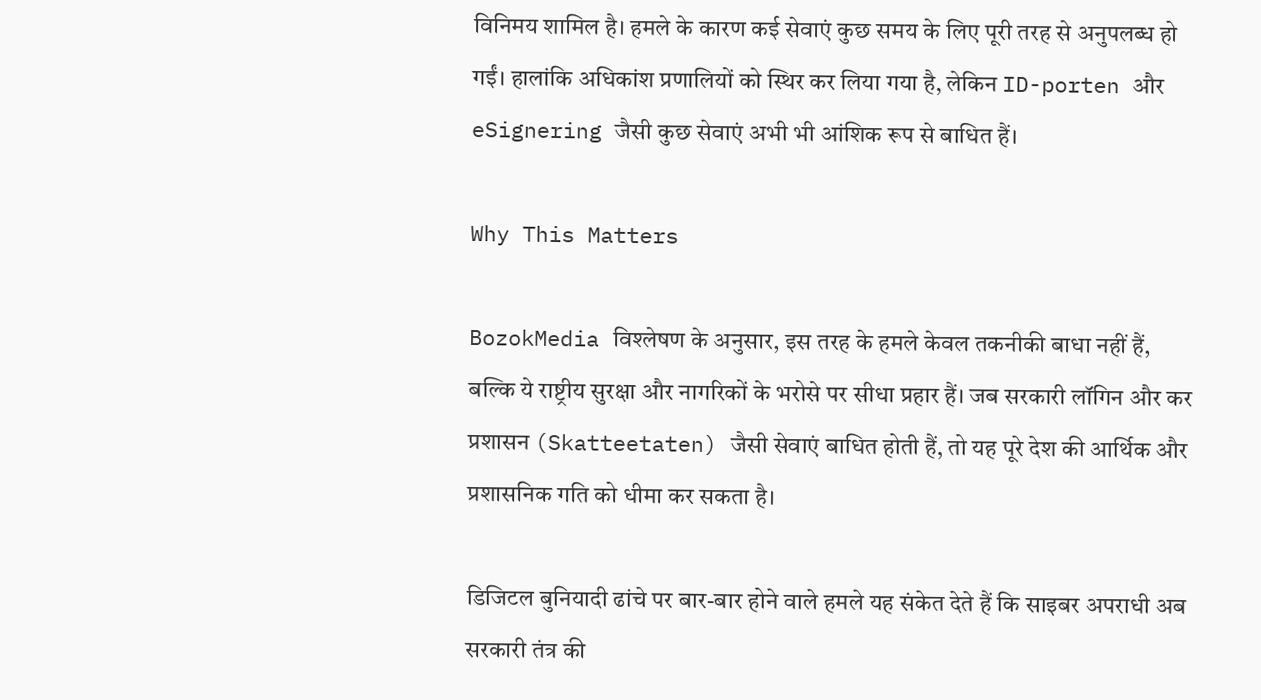विनिमय शामिल है। हमले के कारण कई सेवाएं कुछ समय के लिए पूरी तरह से अनुपलब्ध हो गईं। हालांकि अधिकांश प्रणालियों को स्थिर कर लिया गया है, लेकिन ID-porten और eSignering जैसी कुछ सेवाएं अभी भी आंशिक रूप से बाधित हैं।

Why This Matters

BozokMedia विश्लेषण के अनुसार, इस तरह के हमले केवल तकनीकी बाधा नहीं हैं, बल्कि ये राष्ट्रीय सुरक्षा और नागरिकों के भरोसे पर सीधा प्रहार हैं। जब सरकारी लॉगिन और कर प्रशासन (Skatteetaten) जैसी सेवाएं बाधित होती हैं, तो यह पूरे देश की आर्थिक और प्रशासनिक गति को धीमा कर सकता है।

डिजिटल बुनियादी ढांचे पर बार-बार होने वाले हमले यह संकेत देते हैं कि साइबर अपराधी अब सरकारी तंत्र की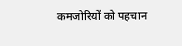कमजोरियों को पहचान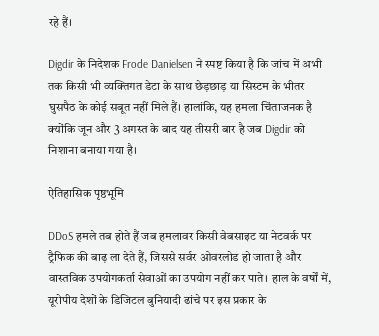रहे हैं।

Digdir के निदेशक Frode Danielsen ने स्पष्ट किया है कि जांच में अभी तक किसी भी व्यक्तिगत डेटा के साथ छेड़छाड़ या सिस्टम के भीतर घुसपैठ के कोई सबूत नहीं मिले हैं। हालांकि, यह हमला चिंताजनक है क्योंकि जून और 3 अगस्त के बाद यह तीसरी बार है जब Digdir को निशाना बनाया गया है।

ऐतिहासिक पृष्ठभूमि

DDoS हमले तब होते हैं जब हमलावर किसी वेबसाइट या नेटवर्क पर ट्रैफिक की बाढ़ ला देते हैं, जिससे सर्वर ओवरलोड हो जाता है और वास्तविक उपयोगकर्ता सेवाओं का उपयोग नहीं कर पाते। हाल के वर्षों में, यूरोपीय देशों के डिजिटल बुनियादी ढांचे पर इस प्रकार के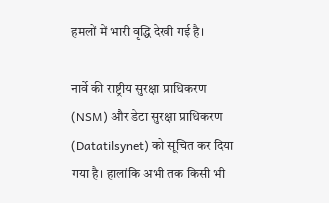हमलों में भारी वृद्धि देखी गई है।

नार्वे की राष्ट्रीय सुरक्षा प्राधिकरण (NSM) और डेटा सुरक्षा प्राधिकरण (Datatilsynet) को सूचित कर दिया गया है। हालांकि अभी तक किसी भी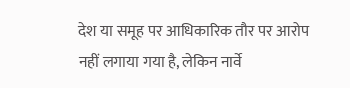देश या समूह पर आधिकारिक तौर पर आरोप नहीं लगाया गया है, लेकिन नार्वे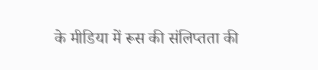के मीडिया में रूस की संलिप्तता की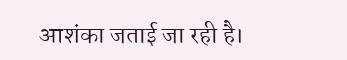आशंका जताई जा रही है।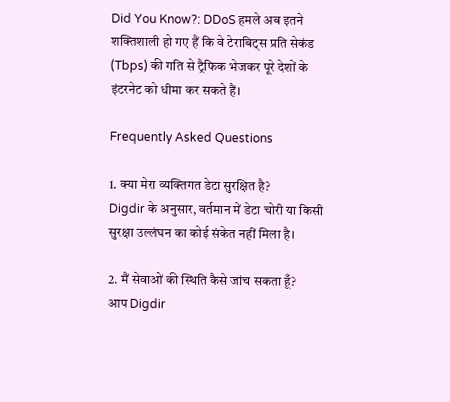Did You Know?: DDoS हमले अब इतने शक्तिशाली हो गए हैं कि वे टेराबिट्स प्रति सेकंड (Tbps) की गति से ट्रैफिक भेजकर पूरे देशों के इंटरनेट को धीमा कर सकते हैं।

Frequently Asked Questions

1. क्या मेरा व्यक्तिगत डेटा सुरक्षित है?
Digdir के अनुसार, वर्तमान में डेटा चोरी या किसी सुरक्षा उल्लंघन का कोई संकेत नहीं मिला है।

2. मैं सेवाओं की स्थिति कैसे जांच सकता हूँ?
आप Digdir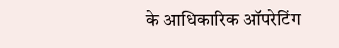के आधिकारिक ऑपरेटिंग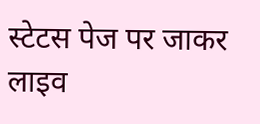स्टेटस पेज पर जाकर लाइव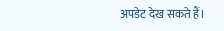अपडेट देख सकते हैं।